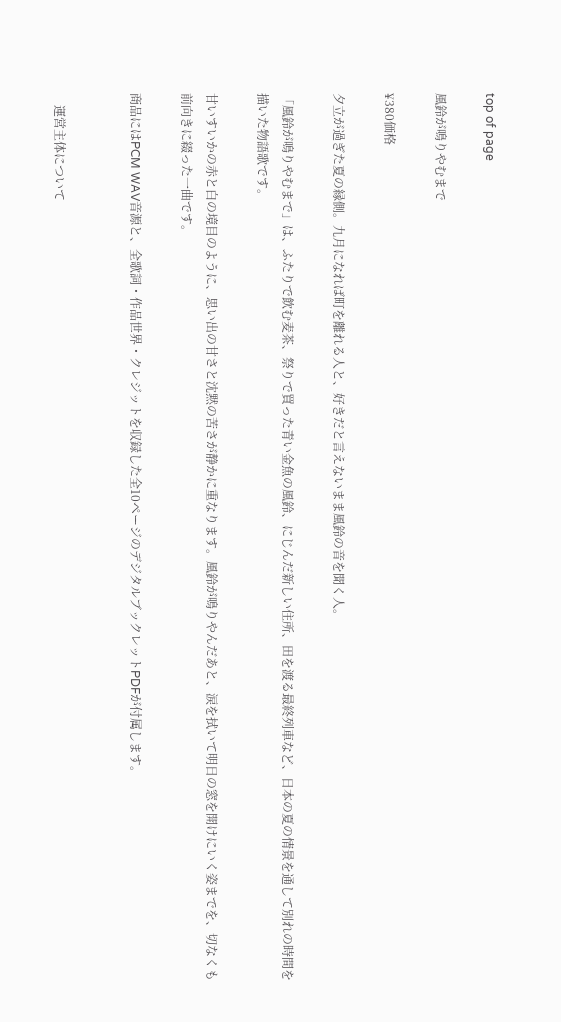top of page

風鈴が鳴りやむまで

¥380価格

夕立が過ぎた夏の縁側。九月になれば町を離れる人と、好きだと言えないまま風鈴の音を聞く人。

「風鈴が鳴りやむまで」は、ふたりで飲む麦茶、祭りで買った青い金魚の風鈴、にじんだ新しい住所、田を渡る最終列車など、日本の夏の情景を通して別れの時間を描いた物語歌です。

甘いすいかの赤と白の境目のように、思い出の甘さと沈黙の苦さが静かに重なります。風鈴が鳴りやんだあと、涙を拭いて明日の窓を開けにいく姿までを、切なくも前向きに綴った一曲です。

商品にはPCM WAV音源と、全歌詞・作品世界・クレジットを収録した全10ページのデジタルブックレットPDFが付属します。


    運営主体について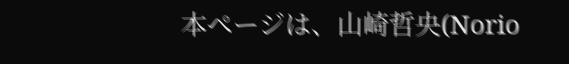本ページは、山崎哲央(Norio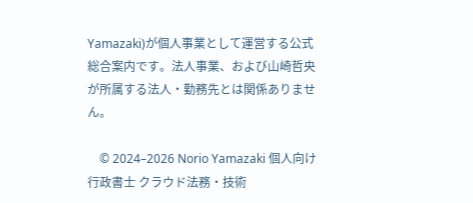Yamazaki)が個人事業として運営する公式総合案内です。法人事業、および山崎哲央が所属する法人・勤務先とは関係ありません。

    © 2024–2026 Norio Yamazaki 個人向け行政書士 クラウド法務・技術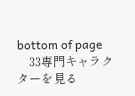bottom of page
    33専門キャラクターを見る